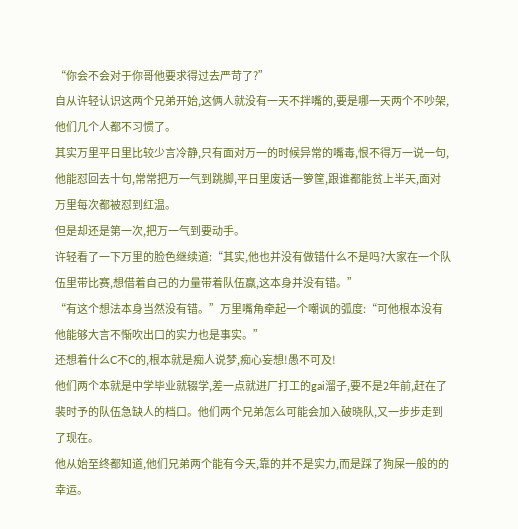“你会不会对于你哥他要求得过去严苛了?”
自从许轻认识这两个兄弟开始,这俩人就没有一天不拌嘴的,要是哪一天两个不吵架,他们几个人都不习惯了。
其实万里平日里比较少言冷静,只有面对万一的时候异常的嘴毒,恨不得万一说一句,他能怼回去十句,常常把万一气到跳脚,平日里废话一箩筐,跟谁都能贫上半天,面对万里每次都被怼到红温。
但是却还是第一次,把万一气到要动手。
许轻看了一下万里的脸色继续道:“其实,他也并没有做错什么不是吗?大家在一个队伍里带比赛,想借着自己的力量带着队伍赢,这本身并没有错。”
“有这个想法本身当然没有错。”万里嘴角牵起一个嘲讽的弧度:“可他根本没有他能够大言不惭吹出口的实力也是事实。”
还想着什么C不C的,根本就是痴人说梦,痴心妄想!愚不可及!
他们两个本就是中学毕业就辍学,差一点就进厂打工的gai溜子,要不是2年前,赶在了裴时予的队伍急缺人的档口。他们两个兄弟怎么可能会加入破晓队,又一步步走到了现在。
他从始至终都知道,他们兄弟两个能有今天,靠的并不是实力,而是踩了狗屎一般的的幸运。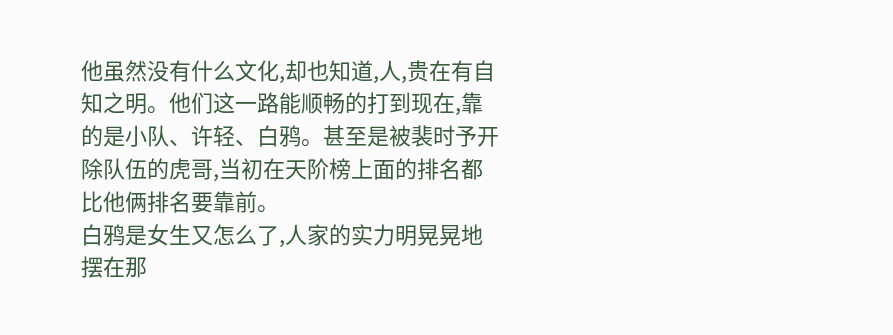他虽然没有什么文化,却也知道,人,贵在有自知之明。他们这一路能顺畅的打到现在,靠的是小队、许轻、白鸦。甚至是被裴时予开除队伍的虎哥,当初在天阶榜上面的排名都比他俩排名要靠前。
白鸦是女生又怎么了,人家的实力明晃晃地摆在那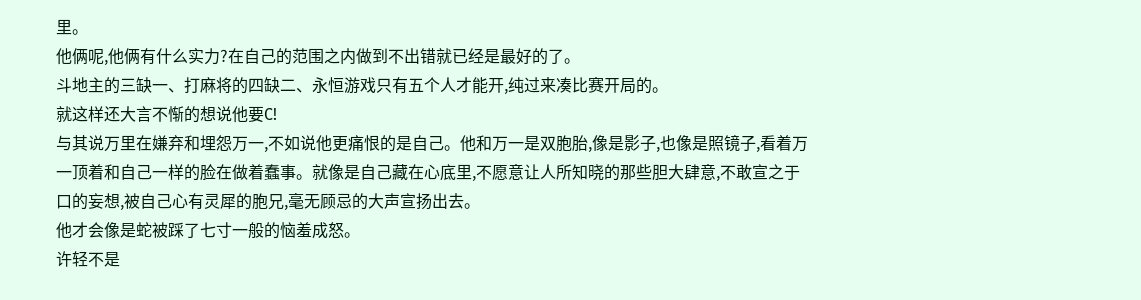里。
他俩呢,他俩有什么实力?在自己的范围之内做到不出错就已经是最好的了。
斗地主的三缺一、打麻将的四缺二、永恒游戏只有五个人才能开,纯过来凑比赛开局的。
就这样还大言不惭的想说他要C!
与其说万里在嫌弃和埋怨万一,不如说他更痛恨的是自己。他和万一是双胞胎,像是影子,也像是照镜子,看着万一顶着和自己一样的脸在做着蠢事。就像是自己藏在心底里,不愿意让人所知晓的那些胆大肆意,不敢宣之于口的妄想,被自己心有灵犀的胞兄,毫无顾忌的大声宣扬出去。
他才会像是蛇被踩了七寸一般的恼羞成怒。
许轻不是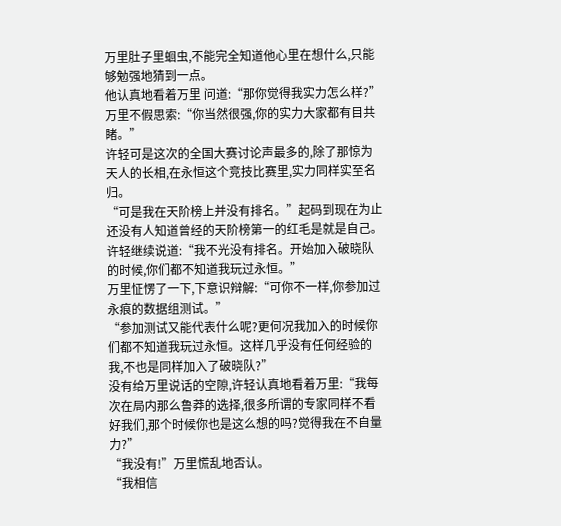万里肚子里蛔虫,不能完全知道他心里在想什么,只能够勉强地猜到一点。
他认真地看着万里 问道:“那你觉得我实力怎么样?”
万里不假思索:“你当然很强,你的实力大家都有目共睹。”
许轻可是这次的全国大赛讨论声最多的,除了那惊为天人的长相,在永恒这个竞技比赛里,实力同样实至名归。
“可是我在天阶榜上并没有排名。”起码到现在为止还没有人知道曾经的天阶榜第一的红毛是就是自己。
许轻继续说道:“我不光没有排名。开始加入破晓队的时候,你们都不知道我玩过永恒。”
万里怔愣了一下,下意识辩解:“可你不一样,你参加过永痕的数据组测试。”
“参加测试又能代表什么呢?更何况我加入的时候你们都不知道我玩过永恒。这样几乎没有任何经验的我,不也是同样加入了破晓队?”
没有给万里说话的空隙,许轻认真地看着万里:“我每次在局内那么鲁莽的选择,很多所谓的专家同样不看好我们,那个时候你也是这么想的吗?觉得我在不自量力?”
“我没有!”万里慌乱地否认。
“我相信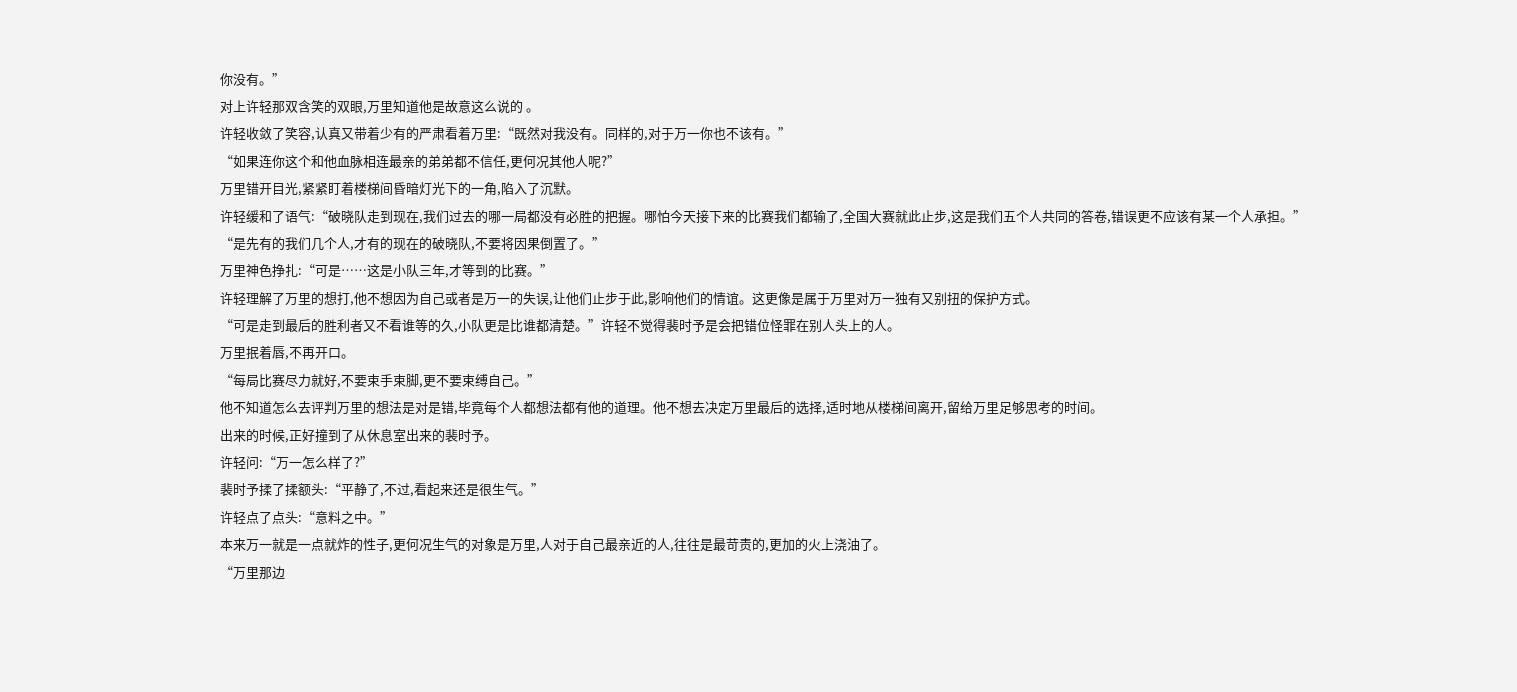你没有。”
对上许轻那双含笑的双眼,万里知道他是故意这么说的 。
许轻收敛了笑容,认真又带着少有的严肃看着万里:“既然对我没有。同样的,对于万一你也不该有。”
“如果连你这个和他血脉相连最亲的弟弟都不信任,更何况其他人呢?”
万里错开目光,紧紧盯着楼梯间昏暗灯光下的一角,陷入了沉默。
许轻缓和了语气:“破晓队走到现在,我们过去的哪一局都没有必胜的把握。哪怕今天接下来的比赛我们都输了,全国大赛就此止步,这是我们五个人共同的答卷,错误更不应该有某一个人承担。”
“是先有的我们几个人,才有的现在的破晓队,不要将因果倒置了。”
万里神色挣扎:“可是……这是小队三年,才等到的比赛。”
许轻理解了万里的想打,他不想因为自己或者是万一的失误,让他们止步于此,影响他们的情谊。这更像是属于万里对万一独有又别扭的保护方式。
“可是走到最后的胜利者又不看谁等的久,小队更是比谁都清楚。”许轻不觉得裴时予是会把错位怪罪在别人头上的人。
万里抿着唇,不再开口。
“每局比赛尽力就好,不要束手束脚,更不要束缚自己。”
他不知道怎么去评判万里的想法是对是错,毕竟每个人都想法都有他的道理。他不想去决定万里最后的选择,适时地从楼梯间离开,留给万里足够思考的时间。
出来的时候,正好撞到了从休息室出来的裴时予。
许轻问:“万一怎么样了?”
裴时予揉了揉额头:“平静了,不过,看起来还是很生气。”
许轻点了点头:“意料之中。”
本来万一就是一点就炸的性子,更何况生气的对象是万里,人对于自己最亲近的人,往往是最苛责的,更加的火上浇油了。
“万里那边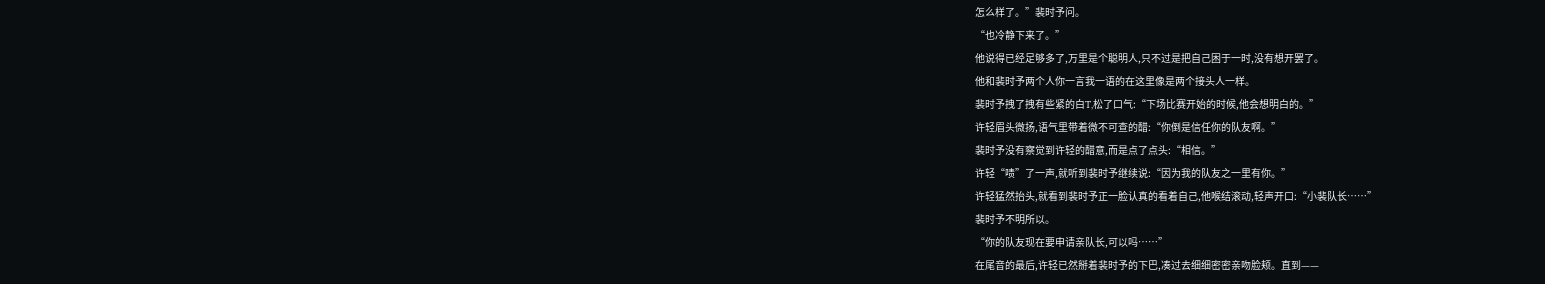怎么样了。”裴时予问。
“也冷静下来了。”
他说得已经足够多了,万里是个聪明人,只不过是把自己困于一时,没有想开罢了。
他和裴时予两个人你一言我一语的在这里像是两个接头人一样。
裴时予拽了拽有些紧的白T,松了口气:“下场比赛开始的时候,他会想明白的。”
许轻眉头微扬,语气里带着微不可查的醋:“你倒是信任你的队友啊。”
裴时予没有察觉到许轻的醋意,而是点了点头:“相信。”
许轻“啧”了一声,就听到裴时予继续说:“因为我的队友之一里有你。”
许轻猛然抬头,就看到裴时予正一脸认真的看着自己,他喉结滚动,轻声开口:“小裴队长……”
裴时予不明所以。
“你的队友现在要申请亲队长,可以吗……”
在尾音的最后,许轻已然掰着裴时予的下巴,凑过去细细密密亲吻脸颊。直到——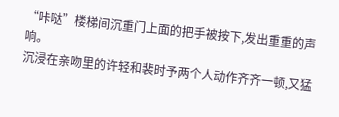“咔哒”楼梯间沉重门上面的把手被按下,发出重重的声响。
沉浸在亲吻里的许轻和裴时予两个人动作齐齐一顿,又猛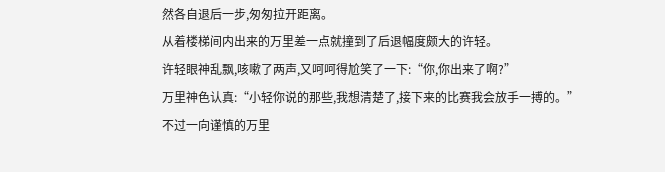然各自退后一步,匆匆拉开距离。
从着楼梯间内出来的万里差一点就撞到了后退幅度颇大的许轻。
许轻眼神乱飘,咳嗽了两声,又呵呵得尬笑了一下:“你,你出来了啊?”
万里神色认真:“小轻你说的那些,我想清楚了,接下来的比赛我会放手一搏的。”
不过一向谨慎的万里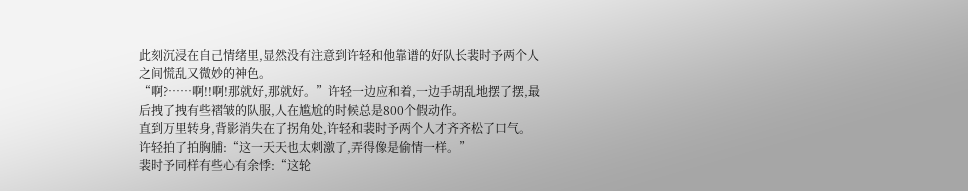此刻沉浸在自己情绪里,显然没有注意到许轻和他靠谱的好队长裴时予两个人之间慌乱又微妙的神色。
“啊?……啊!!啊!那就好,那就好。”许轻一边应和着,一边手胡乱地摆了摆,最后拽了拽有些褶皱的队服,人在尴尬的时候总是800个假动作。
直到万里转身,背影消失在了拐角处,许轻和裴时予两个人才齐齐松了口气。
许轻拍了拍胸脯:“这一天天也太刺激了,弄得像是偷情一样。”
裴时予同样有些心有余悸:“这轮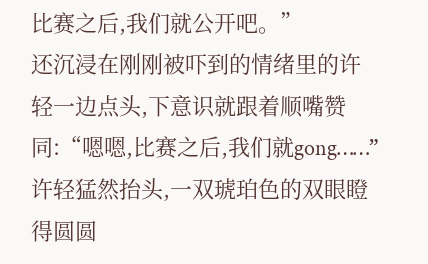比赛之后,我们就公开吧。”
还沉浸在刚刚被吓到的情绪里的许轻一边点头,下意识就跟着顺嘴赞同:“嗯嗯,比赛之后,我们就gong……”
许轻猛然抬头,一双琥珀色的双眼瞪得圆圆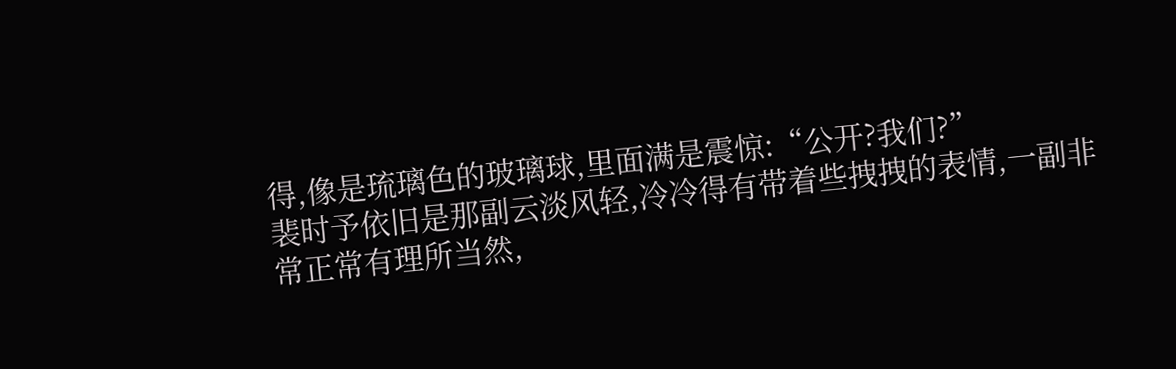得,像是琉璃色的玻璃球,里面满是震惊:“公开?我们?”
裴时予依旧是那副云淡风轻,冷冷得有带着些拽拽的表情,一副非常正常有理所当然,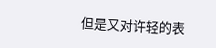但是又对许轻的表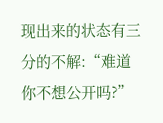现出来的状态有三分的不解:“难道你不想公开吗?”